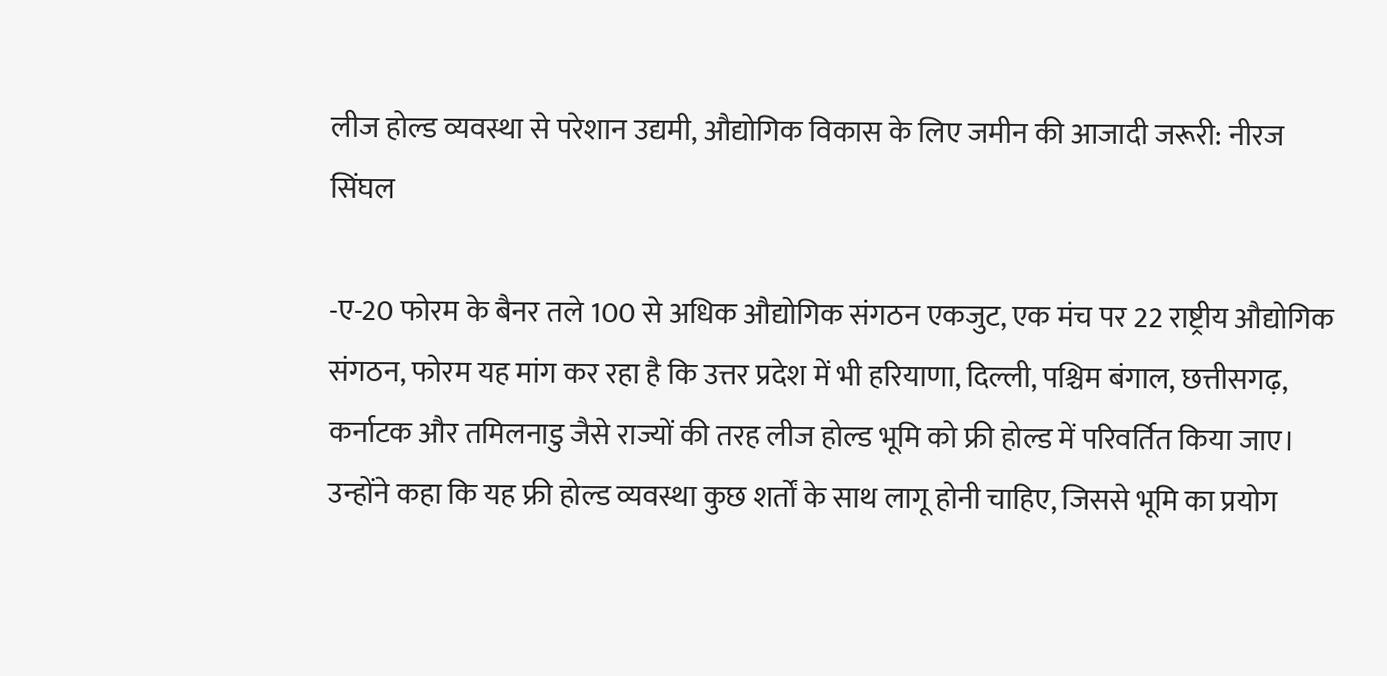लीज होल्ड व्यवस्था से परेशान उद्यमी, औद्योगिक विकास के लिए जमीन की आजादी जरूरी: नीरज सिंघल

-ए-20 फोरम के बैनर तले 100 से अधिक औद्योगिक संगठन एकजुट, एक मंच पर 22 राष्ट्रीय औद्योगिक संगठन, फोरम यह मांग कर रहा है कि उत्तर प्रदेश में भी हरियाणा, दिल्ली, पश्चिम बंगाल, छत्तीसगढ़, कर्नाटक और तमिलनाडु जैसे राज्यों की तरह लीज होल्ड भूमि को फ्री होल्ड में परिवर्तित किया जाए। उन्होंने कहा कि यह फ्री होल्ड व्यवस्था कुछ शर्तों के साथ लागू होनी चाहिए, जिससे भूमि का प्रयोग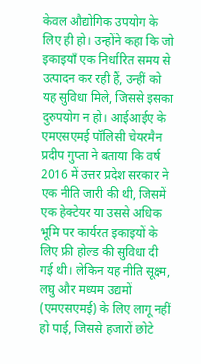केवल औद्योगिक उपयोग के लिए ही हो। उन्होंने कहा कि जो इकाइयाँ एक निर्धारित समय से उत्पादन कर रही हैं, उन्हीं को यह सुविधा मिले, जिससे इसका दुरुपयोग न हो। आईआईए के एमएसएमई पॉलिसी चेयरमैन प्रदीप गुप्ता ने बताया कि वर्ष 2016 में उत्तर प्रदेश सरकार ने एक नीति जारी की थी, जिसमें एक हेक्टेयर या उससे अधिक भूमि पर कार्यरत इकाइयों के लिए फ्री होल्ड की सुविधा दी गई थी। लेकिन यह नीति सूक्ष्म, लघु और मध्यम उद्यमों (एमएसएमई) के लिए लागू नहीं हो पाई, जिससे हजारों छोटे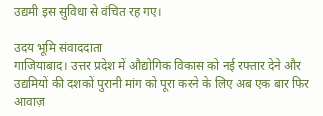उद्यमी इस सुविधा से वंचित रह गए।

उदय भूमि संवाददाता
गाजियाबाद। उत्तर प्रदेश में औद्योगिक विकास को नई रफ्तार देने और उद्यमियों की दशकों पुरानी मांग को पूरा करने के लिए अब एक बार फिर आवाज़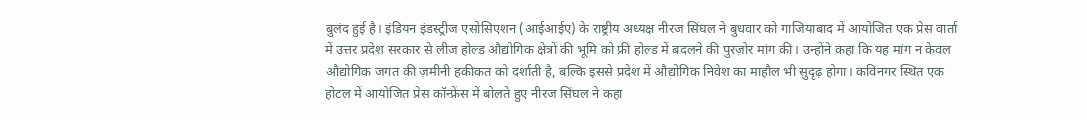बुलंद हुई है। इंडियन इंडस्ट्रीज एसोसिएशन (आईआईए) के राष्ट्रीय अध्यक्ष नीरज सिंघल ने बुधवार को गाजियाबाद में आयोजित एक प्रेस वार्ता में उत्तर प्रदेश सरकार से लीज होल्ड औद्योगिक क्षेत्रों की भूमि को फ्री होल्ड में बदलने की पुरज़ोर मांग की। उन्होंने कहा कि यह मांग न केवल औद्योगिक जगत की ज़मीनी हकीकत को दर्शाती है, बल्कि इससे प्रदेश में औद्योगिक निवेश का माहौल भी सुदृढ़ होगा। कविनगर स्थित एक होटल में आयोजित प्रेस कॉन्फ्रेंस में बोलते हुए नीरज सिंघल ने कहा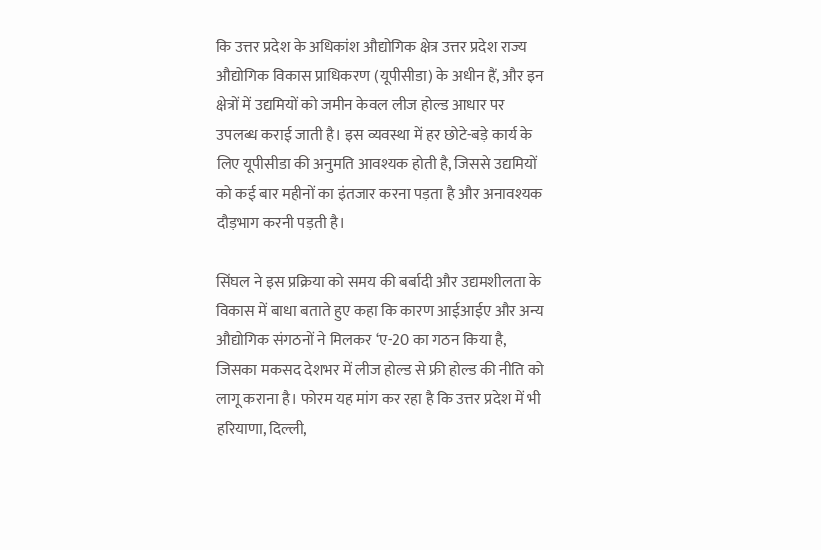कि उत्तर प्रदेश के अधिकांश औद्योगिक क्षेत्र उत्तर प्रदेश राज्य औद्योगिक विकास प्राधिकरण (यूपीसीडा) के अधीन हैं, और इन क्षेत्रों में उद्यमियों को जमीन केवल लीज होल्ड आधार पर उपलब्ध कराई जाती है। इस व्यवस्था में हर छोटे-बड़े कार्य के लिए यूपीसीडा की अनुमति आवश्यक होती है, जिससे उद्यमियों को कई बार महीनों का इंतजार करना पड़ता है और अनावश्यक दौड़भाग करनी पड़ती है।

सिंघल ने इस प्रक्रिया को समय की बर्बादी और उद्यमशीलता के विकास में बाधा बताते हुए कहा कि कारण आईआईए और अन्य औद्योगिक संगठनों ने मिलकर ‘ए-20 का गठन किया है, जिसका मकसद देशभर में लीज होल्ड से फ्री होल्ड की नीति को लागू कराना है। फोरम यह मांग कर रहा है कि उत्तर प्रदेश में भी हरियाणा, दिल्ली,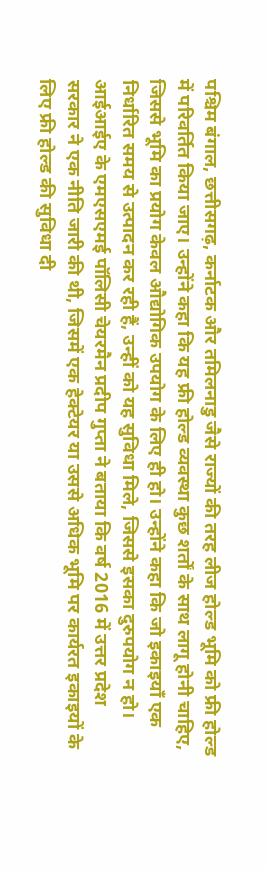पश्चिम बंगाल, छत्तीसगढ़, कर्नाटक और तमिलनाडु जैसे राज्यों की तरह लीज होल्ड भूमि को फ्री होल्ड में परिवर्तित किया जाए। उन्होंने कहा कि यह फ्री होल्ड व्यवस्था कुछ शर्तों के साथ लागू होनी चाहिए, जिससे भूमि का प्रयोग केवल औद्योगिक उपयोग के लिए ही हो। उन्होंने कहा कि जो इकाइयाँ एक निर्धारित समय से उत्पादन कर रही हैं, उन्हीं को यह सुविधा मिले, जिससे इसका दुरुपयोग न हो। आईआईए के एमएसएमई पॉलिसी चेयरमैन प्रदीप गुप्ता ने बताया कि वर्ष 2016 में उत्तर प्रदेश सरकार ने एक नीति जारी की थी, जिसमें एक हेक्टेयर या उससे अधिक भूमि पर कार्यरत इकाइयों के लिए फ्री होल्ड की सुविधा दी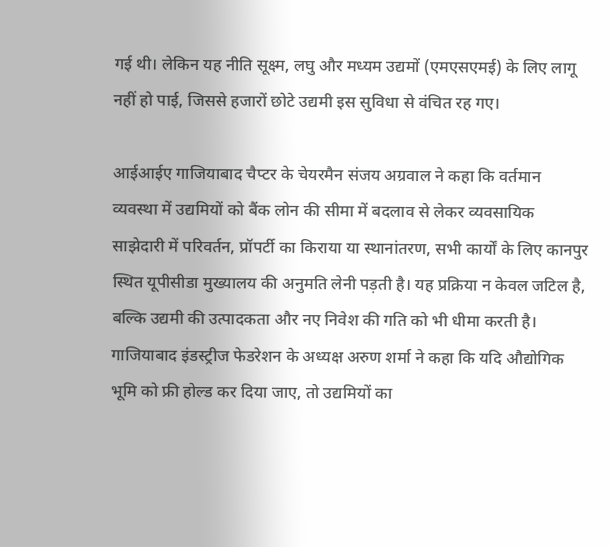गई थी। लेकिन यह नीति सूक्ष्म, लघु और मध्यम उद्यमों (एमएसएमई) के लिए लागू नहीं हो पाई, जिससे हजारों छोटे उद्यमी इस सुविधा से वंचित रह गए।

आईआईए गाजियाबाद चैप्टर के चेयरमैन संजय अग्रवाल ने कहा कि वर्तमान व्यवस्था में उद्यमियों को बैंक लोन की सीमा में बदलाव से लेकर व्यवसायिक साझेदारी में परिवर्तन, प्रॉपर्टी का किराया या स्थानांतरण, सभी कार्यों के लिए कानपुर स्थित यूपीसीडा मुख्यालय की अनुमति लेनी पड़ती है। यह प्रक्रिया न केवल जटिल है, बल्कि उद्यमी की उत्पादकता और नए निवेश की गति को भी धीमा करती है। गाजियाबाद इंडस्ट्रीज फेडरेशन के अध्यक्ष अरुण शर्मा ने कहा कि यदि औद्योगिक भूमि को फ्री होल्ड कर दिया जाए, तो उद्यमियों का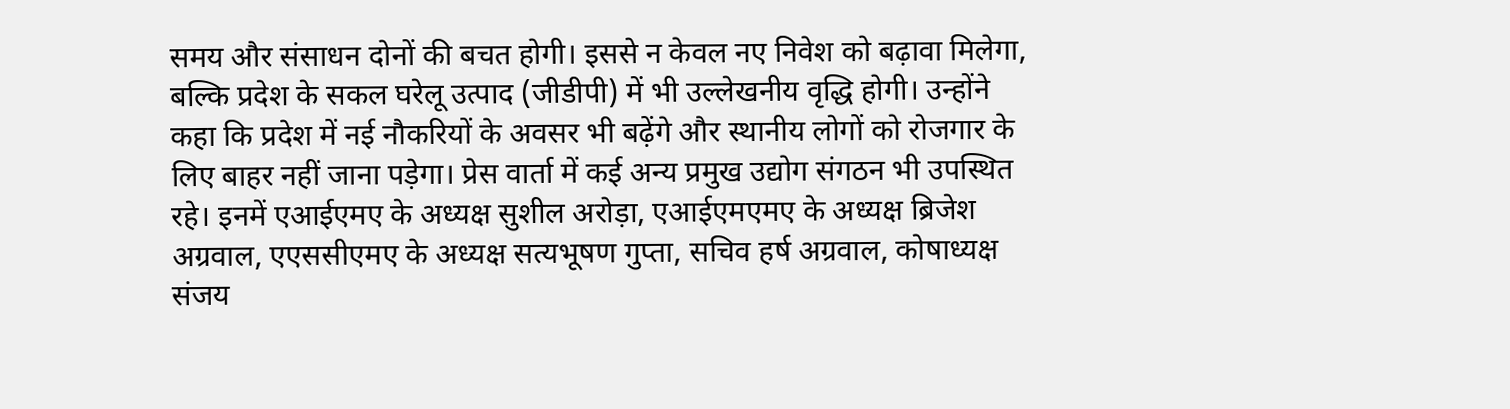समय और संसाधन दोनों की बचत होगी। इससे न केवल नए निवेश को बढ़ावा मिलेगा, बल्कि प्रदेश के सकल घरेलू उत्पाद (जीडीपी) में भी उल्लेखनीय वृद्धि होगी। उन्होंने कहा कि प्रदेश में नई नौकरियों के अवसर भी बढ़ेंगे और स्थानीय लोगों को रोजगार के लिए बाहर नहीं जाना पड़ेगा। प्रेस वार्ता में कई अन्य प्रमुख उद्योग संगठन भी उपस्थित रहे। इनमें एआईएमए के अध्यक्ष सुशील अरोड़ा, एआईएमएमए के अध्यक्ष ब्रिजेश अग्रवाल, एएससीएमए के अध्यक्ष सत्यभूषण गुप्ता, सचिव हर्ष अग्रवाल, कोषाध्यक्ष संजय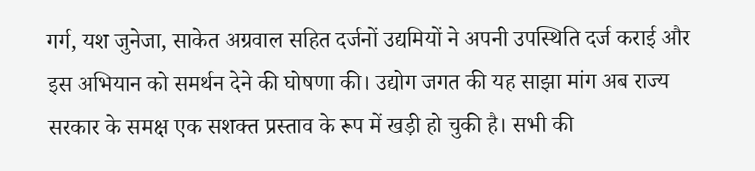गर्ग, यश जुनेजा, साकेत अग्रवाल सहित दर्जनों उद्यमियों ने अपनी उपस्थिति दर्ज कराई और इस अभियान को समर्थन देने की घोषणा की। उद्योग जगत की यह साझा मांग अब राज्य सरकार के समक्ष एक सशक्त प्रस्ताव के रूप में खड़ी हो चुकी है। सभी की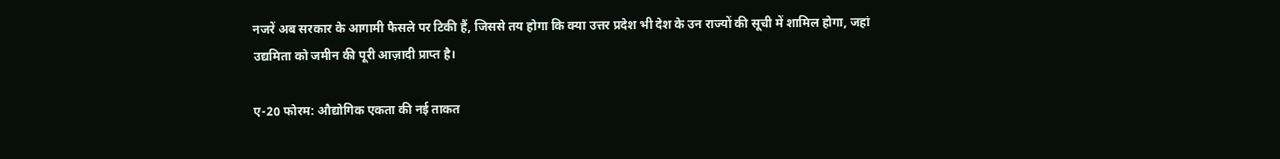नजरें अब सरकार के आगामी फैसले पर टिकी हैं, जिससे तय होगा कि क्या उत्तर प्रदेश भी देश के उन राज्यों की सूची में शामिल होगा, जहां उद्यमिता को जमीन की पूरी आज़ादी प्राप्त है।

ए-20 फोरम: औद्योगिक एकता की नई ताकत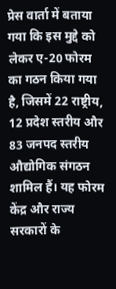प्रेस वार्ता में बताया गया कि इस मुद्दे को लेकर ए-20 फोरम का गठन किया गया है, जिसमें 22 राष्ट्रीय, 12 प्रदेश स्तरीय और 83 जनपद स्तरीय औद्योगिक संगठन शामिल हैं। यह फोरम केंद्र और राज्य सरकारों के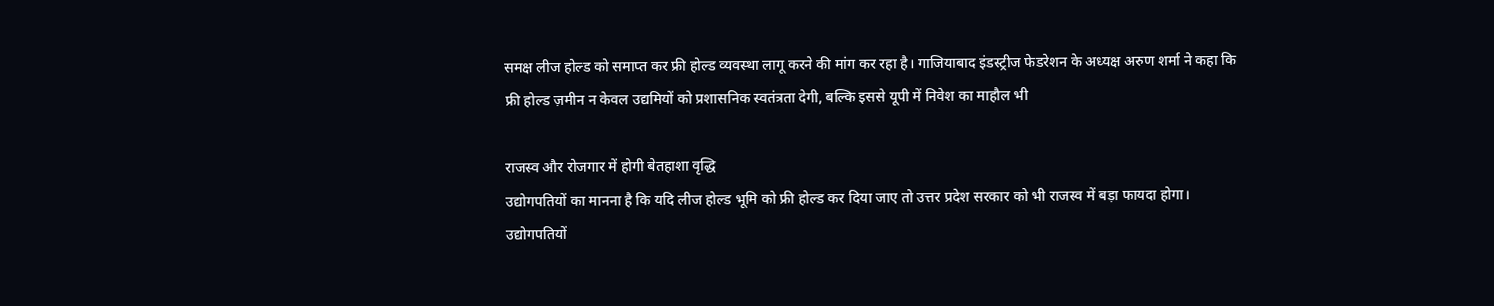समक्ष लीज होल्ड को समाप्त कर फ्री होल्ड व्यवस्था लागू करने की मांग कर रहा है। गाजियाबाद इंडस्ट्रीज फेडरेशन के अध्यक्ष अरुण शर्मा ने कहा कि फ्री होल्ड ज़मीन न केवल उद्यमियों को प्रशासनिक स्वतंत्रता देगी, बल्कि इससे यूपी में निवेश का माहौल भी

राजस्व और रोजगार में होगी बेतहाशा वृद्धि
उद्योगपतियों का मानना है कि यदि लीज होल्ड भूमि को फ्री होल्ड कर दिया जाए तो उत्तर प्रदेश सरकार को भी राजस्व में बड़ा फायदा होगा। उद्योगपतियों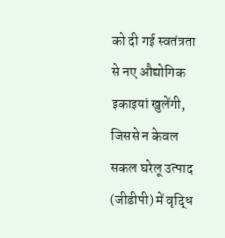को दी गई स्वतंत्रता से नए औद्योगिक इकाइयां खुलेंगी, जिससे न केवल सकल घरेलू उत्पाद (जीडीपी) में वृद्धि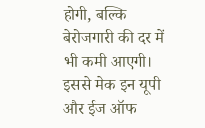होगी, बल्कि बेरोजगारी की दर में भी कमी आएगी। इससे मेक इन यूपी और ईज ऑफ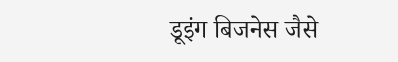डूइंग बिजनेस जैसे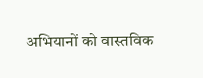अभियानों को वास्तविक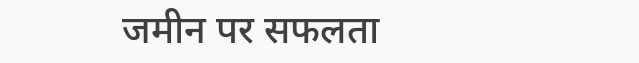जमीन पर सफलता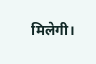मिलेगी।